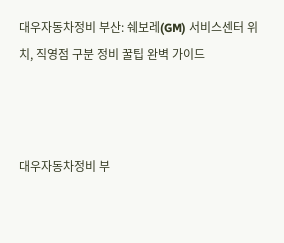대우자동차정비 부산: 쉐보레(GM) 서비스센터 위치, 직영점 구분 정비 꿀팁 완벽 가이드



대우자동차정비 부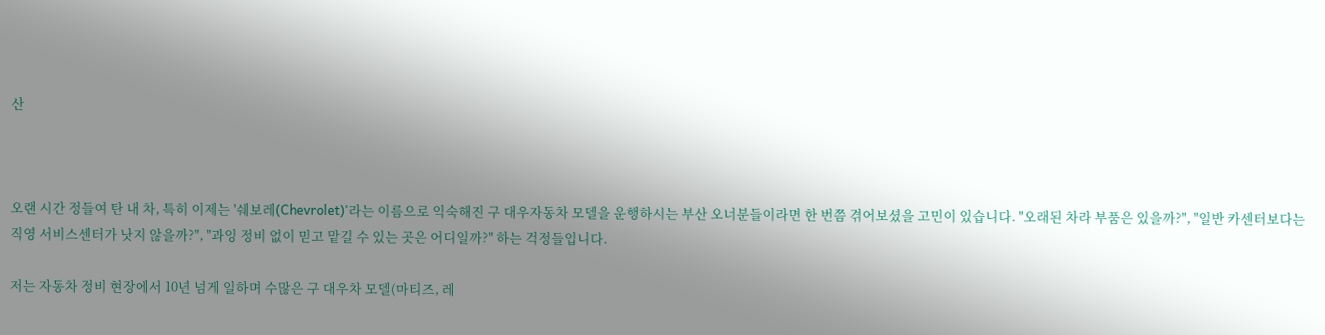산



오랜 시간 정들여 탄 내 차, 특히 이제는 '쉐보레(Chevrolet)'라는 이름으로 익숙해진 구 대우자동차 모델을 운행하시는 부산 오너분들이라면 한 번쯤 겪어보셨을 고민이 있습니다. "오래된 차라 부품은 있을까?", "일반 카센터보다는 직영 서비스센터가 낫지 않을까?", "과잉 정비 없이 믿고 맡길 수 있는 곳은 어디일까?" 하는 걱정들입니다.

저는 자동차 정비 현장에서 10년 넘게 일하며 수많은 구 대우차 모델(마티즈, 레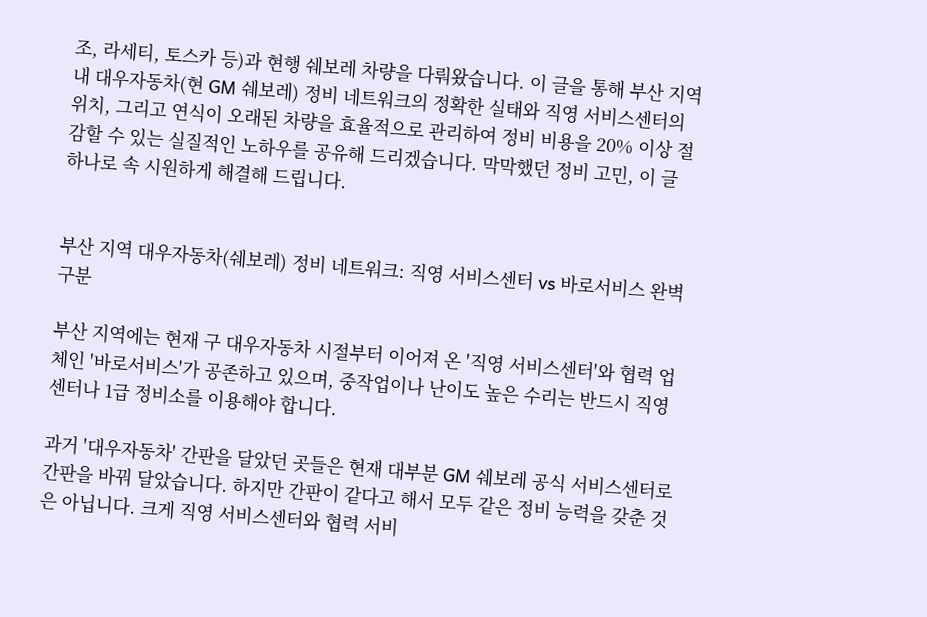조, 라세티, 토스카 등)과 현행 쉐보레 차량을 다뤄왔습니다. 이 글을 통해 부산 지역 내 대우자동차(현 GM 쉐보레) 정비 네트워크의 정확한 실태와 직영 서비스센터의 위치, 그리고 연식이 오래된 차량을 효율적으로 관리하여 정비 비용을 20% 이상 절감할 수 있는 실질적인 노하우를 공유해 드리겠습니다. 막막했던 정비 고민, 이 글 하나로 속 시원하게 해결해 드립니다.


부산 지역 대우자동차(쉐보레) 정비 네트워크: 직영 서비스센터 vs 바로서비스 완벽 구분

부산 지역에는 현재 구 대우자동차 시절부터 이어져 온 '직영 서비스센터'와 협력 업체인 '바로서비스'가 공존하고 있으며, 중작업이나 난이도 높은 수리는 반드시 직영 센터나 1급 정비소를 이용해야 합니다.

과거 '대우자동차' 간판을 달았던 곳들은 현재 대부분 GM 쉐보레 공식 서비스센터로 간판을 바꿔 달았습니다. 하지만 간판이 같다고 해서 모두 같은 정비 능력을 갖춘 것은 아닙니다. 크게 직영 서비스센터와 협력 서비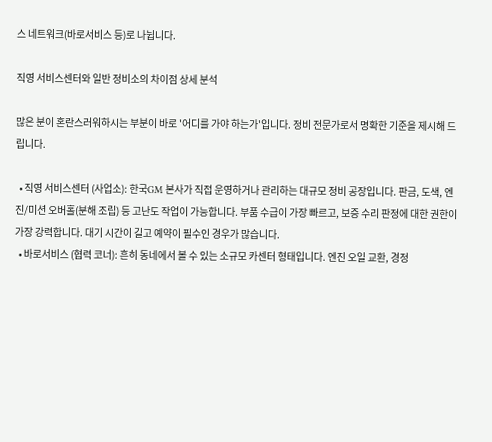스 네트워크(바로서비스 등)로 나뉩니다.

직영 서비스센터와 일반 정비소의 차이점 상세 분석

많은 분이 혼란스러워하시는 부분이 바로 '어디를 가야 하는가'입니다. 정비 전문가로서 명확한 기준을 제시해 드립니다.

  • 직영 서비스센터 (사업소): 한국GM 본사가 직접 운영하거나 관리하는 대규모 정비 공장입니다. 판금, 도색, 엔진/미션 오버홀(분해 조립) 등 고난도 작업이 가능합니다. 부품 수급이 가장 빠르고, 보증 수리 판정에 대한 권한이 가장 강력합니다. 대기 시간이 길고 예약이 필수인 경우가 많습니다.
  • 바로서비스 (협력 코너): 흔히 동네에서 볼 수 있는 소규모 카센터 형태입니다. 엔진 오일 교환, 경정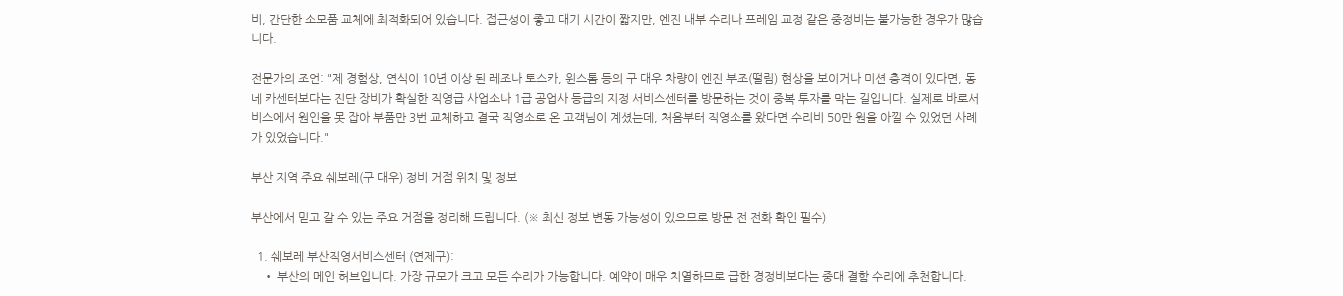비, 간단한 소모품 교체에 최적화되어 있습니다. 접근성이 좋고 대기 시간이 짧지만, 엔진 내부 수리나 프레임 교정 같은 중정비는 불가능한 경우가 많습니다.

전문가의 조언: "제 경험상, 연식이 10년 이상 된 레조나 토스카, 윈스톰 등의 구 대우 차량이 엔진 부조(떨림) 현상을 보이거나 미션 충격이 있다면, 동네 카센터보다는 진단 장비가 확실한 직영급 사업소나 1급 공업사 등급의 지정 서비스센터를 방문하는 것이 중복 투자를 막는 길입니다. 실제로 바로서비스에서 원인을 못 잡아 부품만 3번 교체하고 결국 직영소로 온 고객님이 계셨는데, 처음부터 직영소를 왔다면 수리비 50만 원을 아낄 수 있었던 사례가 있었습니다."

부산 지역 주요 쉐보레(구 대우) 정비 거점 위치 및 정보

부산에서 믿고 갈 수 있는 주요 거점을 정리해 드립니다. (※ 최신 정보 변동 가능성이 있으므로 방문 전 전화 확인 필수)

  1. 쉐보레 부산직영서비스센터 (연제구):
    • 부산의 메인 허브입니다. 가장 규모가 크고 모든 수리가 가능합니다. 예약이 매우 치열하므로 급한 경정비보다는 중대 결함 수리에 추천합니다.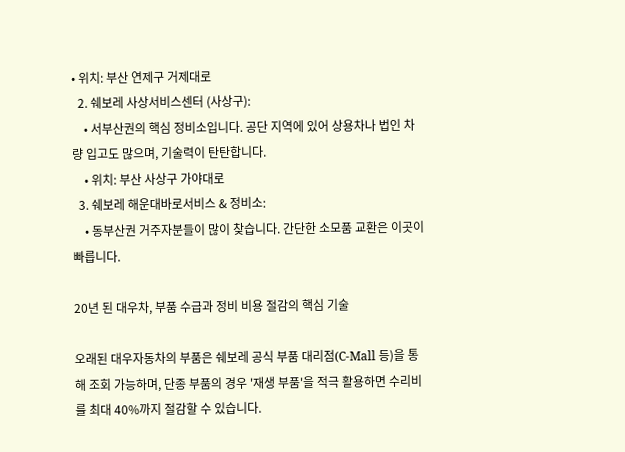• 위치: 부산 연제구 거제대로
  2. 쉐보레 사상서비스센터 (사상구):
    • 서부산권의 핵심 정비소입니다. 공단 지역에 있어 상용차나 법인 차량 입고도 많으며, 기술력이 탄탄합니다.
    • 위치: 부산 사상구 가야대로
  3. 쉐보레 해운대바로서비스 & 정비소:
    • 동부산권 거주자분들이 많이 찾습니다. 간단한 소모품 교환은 이곳이 빠릅니다.

20년 된 대우차, 부품 수급과 정비 비용 절감의 핵심 기술

오래된 대우자동차의 부품은 쉐보레 공식 부품 대리점(C-Mall 등)을 통해 조회 가능하며, 단종 부품의 경우 '재생 부품'을 적극 활용하면 수리비를 최대 40%까지 절감할 수 있습니다.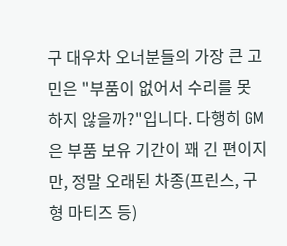구 대우차 오너분들의 가장 큰 고민은 "부품이 없어서 수리를 못 하지 않을까?"입니다. 다행히 GM은 부품 보유 기간이 꽤 긴 편이지만, 정말 오래된 차종(프린스, 구형 마티즈 등)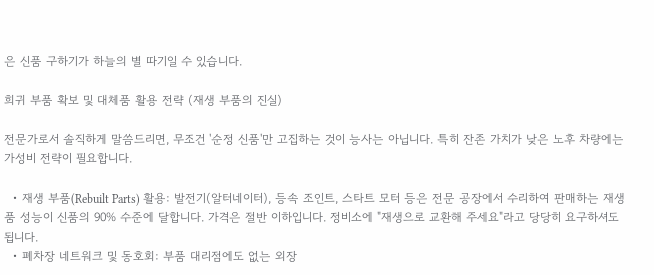은 신품 구하기가 하늘의 별 따기일 수 있습니다.

희귀 부품 확보 및 대체품 활용 전략 (재생 부품의 진실)

전문가로서 솔직하게 말씀드리면, 무조건 '순정 신품'만 고집하는 것이 능사는 아닙니다. 특히 잔존 가치가 낮은 노후 차량에는 가성비 전략이 필요합니다.

  • 재생 부품(Rebuilt Parts) 활용: 발전기(알터네이터), 등속 조인트, 스타트 모터 등은 전문 공장에서 수리하여 판매하는 재생품 성능이 신품의 90% 수준에 달합니다. 가격은 절반 이하입니다. 정비소에 "재생으로 교환해 주세요"라고 당당히 요구하셔도 됩니다.
  • 폐차장 네트워크 및 동호회: 부품 대리점에도 없는 외장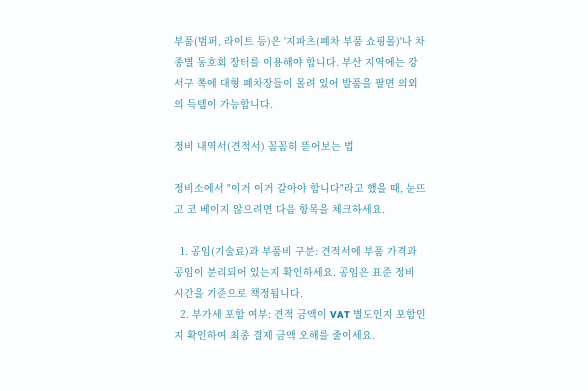부품(범퍼, 라이트 등)은 '지파츠(폐차 부품 쇼핑몰)'나 차종별 동호회 장터를 이용해야 합니다. 부산 지역에는 강서구 쪽에 대형 폐차장들이 몰려 있어 발품을 팔면 의외의 득템이 가능합니다.

정비 내역서(견적서) 꼼꼼히 뜯어보는 법

정비소에서 "이거 이거 갈아야 합니다"라고 했을 때, 눈뜨고 코 베이지 않으려면 다음 항목을 체크하세요.

  1. 공임(기술료)과 부품비 구분: 견적서에 부품 가격과 공임이 분리되어 있는지 확인하세요. 공임은 표준 정비 시간을 기준으로 책정됩니다.
  2. 부가세 포함 여부: 견적 금액이 VAT 별도인지 포함인지 확인하여 최종 결제 금액 오해를 줄이세요.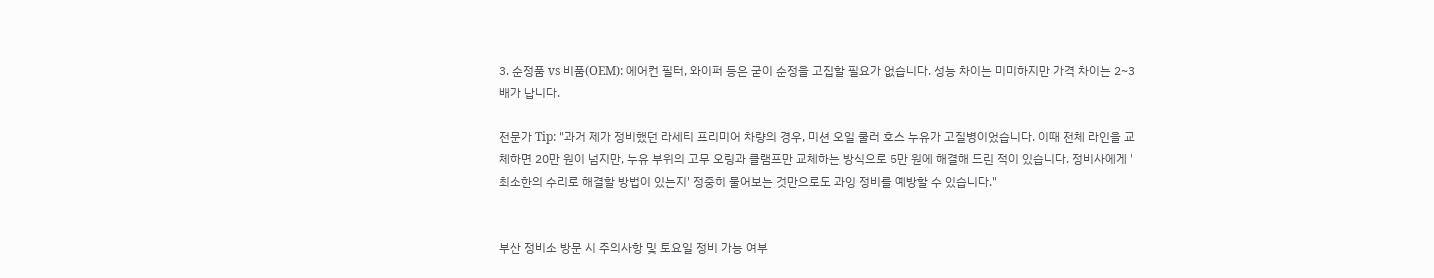3. 순정품 vs 비품(OEM): 에어컨 필터, 와이퍼 등은 굳이 순정을 고집할 필요가 없습니다. 성능 차이는 미미하지만 가격 차이는 2~3배가 납니다.

전문가 Tip: "과거 제가 정비했던 라세티 프리미어 차량의 경우, 미션 오일 쿨러 호스 누유가 고질병이었습니다. 이때 전체 라인을 교체하면 20만 원이 넘지만, 누유 부위의 고무 오링과 클램프만 교체하는 방식으로 5만 원에 해결해 드린 적이 있습니다. 정비사에게 '최소한의 수리로 해결할 방법이 있는지' 정중히 물어보는 것만으로도 과잉 정비를 예방할 수 있습니다."


부산 정비소 방문 시 주의사항 및 토요일 정비 가능 여부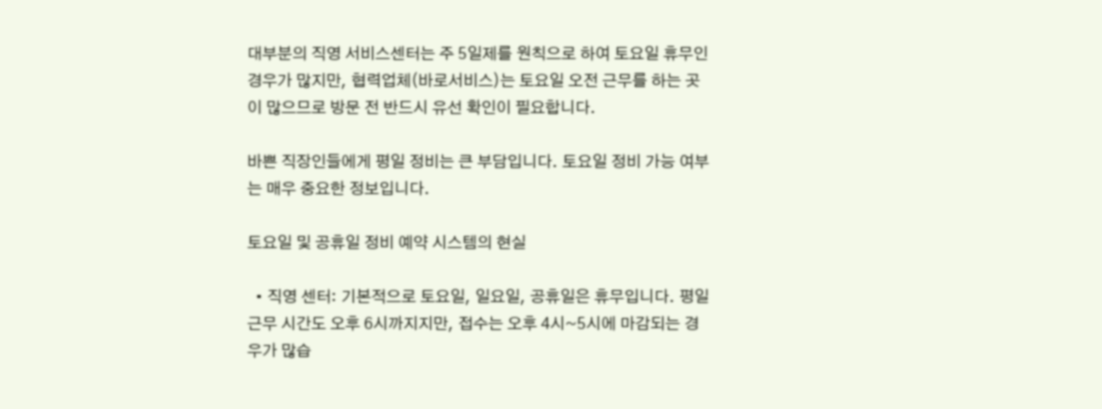대부분의 직영 서비스센터는 주 5일제를 원칙으로 하여 토요일 휴무인 경우가 많지만, 협력업체(바로서비스)는 토요일 오전 근무를 하는 곳이 많으므로 방문 전 반드시 유선 확인이 필요합니다.

바쁜 직장인들에게 평일 정비는 큰 부담입니다. 토요일 정비 가능 여부는 매우 중요한 정보입니다.

토요일 및 공휴일 정비 예약 시스템의 현실

  • 직영 센터: 기본적으로 토요일, 일요일, 공휴일은 휴무입니다. 평일 근무 시간도 오후 6시까지지만, 접수는 오후 4시~5시에 마감되는 경우가 많습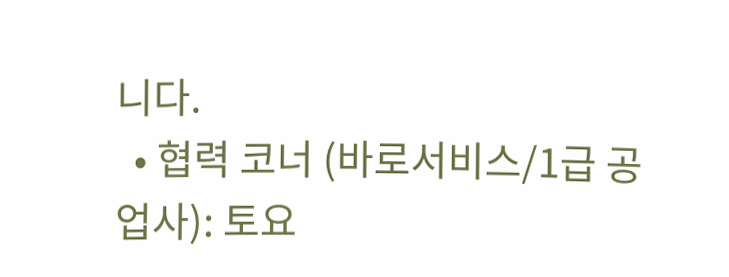니다.
  • 협력 코너 (바로서비스/1급 공업사): 토요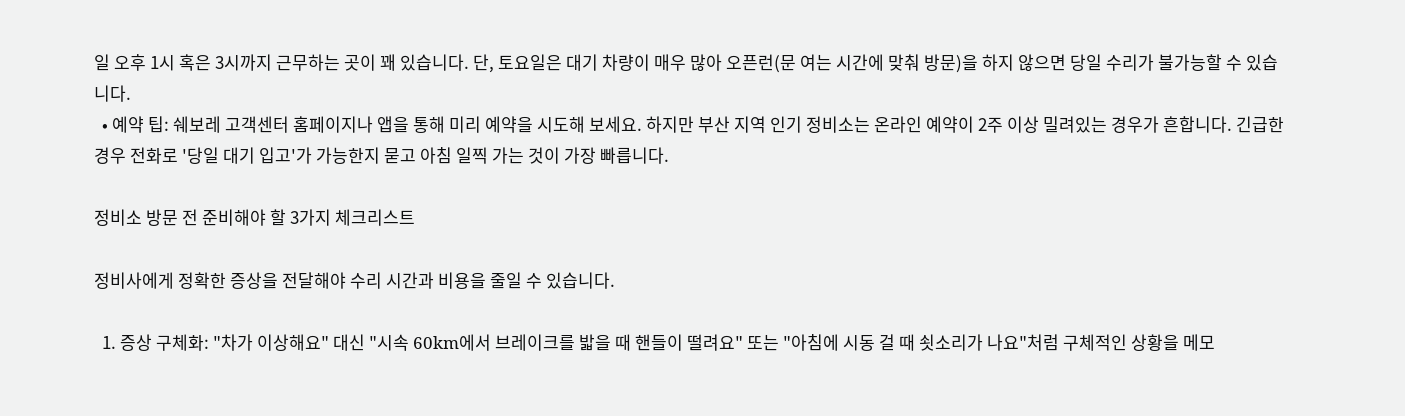일 오후 1시 혹은 3시까지 근무하는 곳이 꽤 있습니다. 단, 토요일은 대기 차량이 매우 많아 오픈런(문 여는 시간에 맞춰 방문)을 하지 않으면 당일 수리가 불가능할 수 있습니다.
  • 예약 팁: 쉐보레 고객센터 홈페이지나 앱을 통해 미리 예약을 시도해 보세요. 하지만 부산 지역 인기 정비소는 온라인 예약이 2주 이상 밀려있는 경우가 흔합니다. 긴급한 경우 전화로 '당일 대기 입고'가 가능한지 묻고 아침 일찍 가는 것이 가장 빠릅니다.

정비소 방문 전 준비해야 할 3가지 체크리스트

정비사에게 정확한 증상을 전달해야 수리 시간과 비용을 줄일 수 있습니다.

  1. 증상 구체화: "차가 이상해요" 대신 "시속 60km에서 브레이크를 밟을 때 핸들이 떨려요" 또는 "아침에 시동 걸 때 쇳소리가 나요"처럼 구체적인 상황을 메모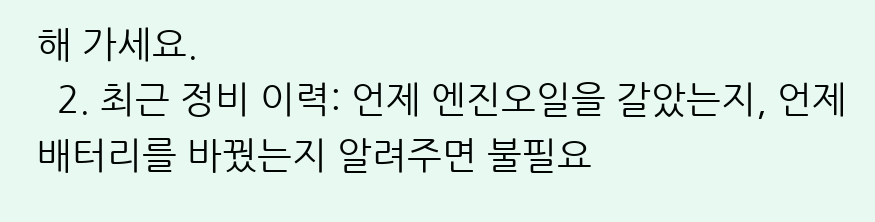해 가세요.
  2. 최근 정비 이력: 언제 엔진오일을 갈았는지, 언제 배터리를 바꿨는지 알려주면 불필요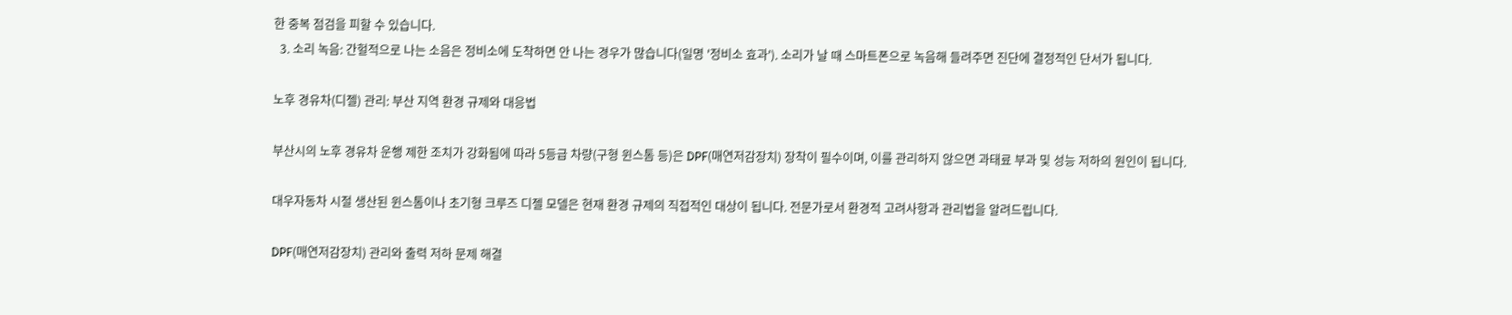한 중복 점검을 피할 수 있습니다.
  3. 소리 녹음: 간헐적으로 나는 소음은 정비소에 도착하면 안 나는 경우가 많습니다(일명 '정비소 효과'). 소리가 날 때 스마트폰으로 녹음해 들려주면 진단에 결정적인 단서가 됩니다.

노후 경유차(디젤) 관리: 부산 지역 환경 규제와 대응법

부산시의 노후 경유차 운행 제한 조치가 강화됨에 따라 5등급 차량(구형 윈스톰 등)은 DPF(매연저감장치) 장착이 필수이며, 이를 관리하지 않으면 과태료 부과 및 성능 저하의 원인이 됩니다.

대우자동차 시절 생산된 윈스톰이나 초기형 크루즈 디젤 모델은 현재 환경 규제의 직접적인 대상이 됩니다. 전문가로서 환경적 고려사항과 관리법을 알려드립니다.

DPF(매연저감장치) 관리와 출력 저하 문제 해결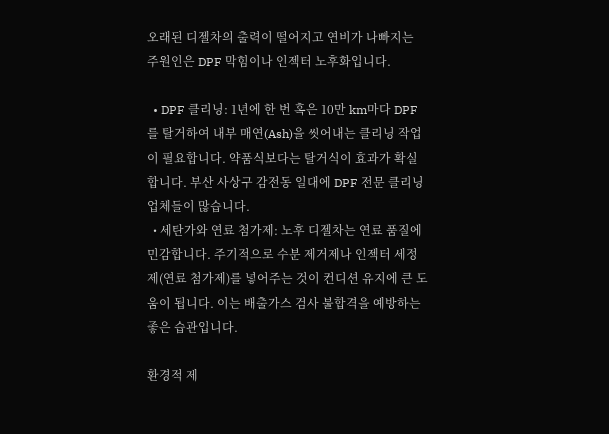오래된 디젤차의 출력이 떨어지고 연비가 나빠지는 주원인은 DPF 막힘이나 인젝터 노후화입니다.

  • DPF 클리닝: 1년에 한 번 혹은 10만 km마다 DPF를 탈거하여 내부 매연(Ash)을 씻어내는 클리닝 작업이 필요합니다. 약품식보다는 탈거식이 효과가 확실합니다. 부산 사상구 감전동 일대에 DPF 전문 클리닝 업체들이 많습니다.
  • 세탄가와 연료 첨가제: 노후 디젤차는 연료 품질에 민감합니다. 주기적으로 수분 제거제나 인젝터 세정제(연료 첨가제)를 넣어주는 것이 컨디션 유지에 큰 도움이 됩니다. 이는 배출가스 검사 불합격을 예방하는 좋은 습관입니다.

환경적 제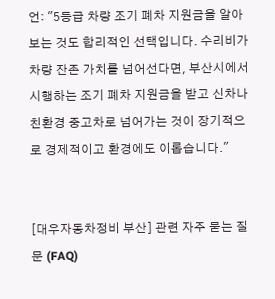언: "5등급 차량 조기 폐차 지원금을 알아보는 것도 합리적인 선택입니다. 수리비가 차량 잔존 가치를 넘어선다면, 부산시에서 시행하는 조기 폐차 지원금을 받고 신차나 친환경 중고차로 넘어가는 것이 장기적으로 경제적이고 환경에도 이롭습니다."


[대우자동차정비 부산] 관련 자주 묻는 질문 (FAQ)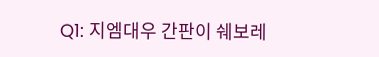Q1: 지엠대우 간판이 쉐보레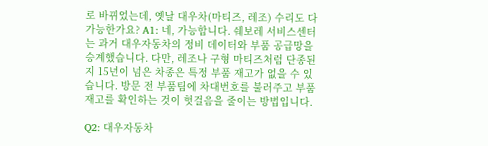로 바뀌었는데, 옛날 대우차(마티즈, 레조) 수리도 다 가능한가요? A1: 네, 가능합니다. 쉐보레 서비스센터는 과거 대우자동차의 정비 데이터와 부품 공급망을 승계했습니다. 다만, 레조나 구형 마티즈처럼 단종된 지 15년이 넘은 차종은 특정 부품 재고가 없을 수 있습니다. 방문 전 부품팀에 차대번호를 불러주고 부품 재고를 확인하는 것이 헛걸음을 줄이는 방법입니다.

Q2: 대우자동차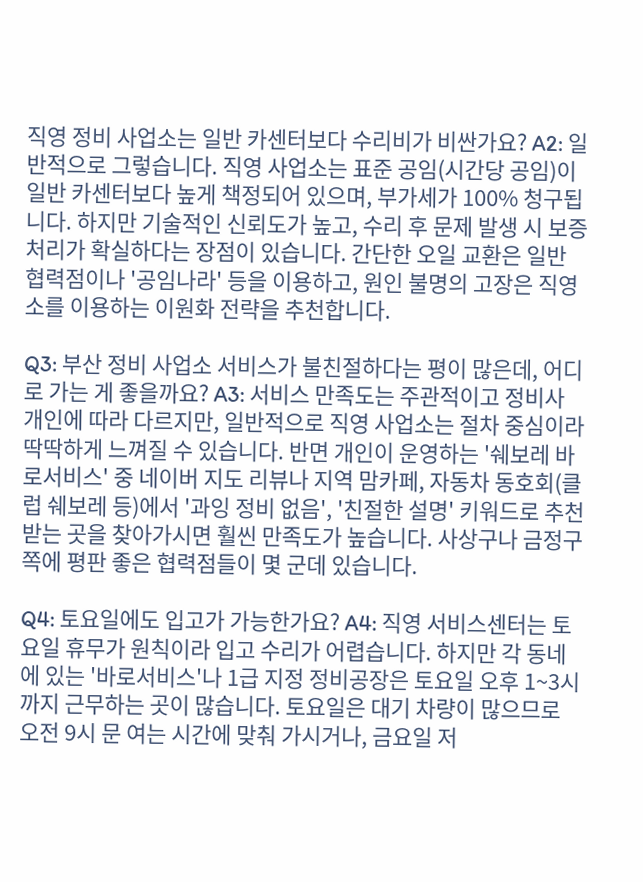직영 정비 사업소는 일반 카센터보다 수리비가 비싼가요? A2: 일반적으로 그렇습니다. 직영 사업소는 표준 공임(시간당 공임)이 일반 카센터보다 높게 책정되어 있으며, 부가세가 100% 청구됩니다. 하지만 기술적인 신뢰도가 높고, 수리 후 문제 발생 시 보증 처리가 확실하다는 장점이 있습니다. 간단한 오일 교환은 일반 협력점이나 '공임나라' 등을 이용하고, 원인 불명의 고장은 직영소를 이용하는 이원화 전략을 추천합니다.

Q3: 부산 정비 사업소 서비스가 불친절하다는 평이 많은데, 어디로 가는 게 좋을까요? A3: 서비스 만족도는 주관적이고 정비사 개인에 따라 다르지만, 일반적으로 직영 사업소는 절차 중심이라 딱딱하게 느껴질 수 있습니다. 반면 개인이 운영하는 '쉐보레 바로서비스' 중 네이버 지도 리뷰나 지역 맘카페, 자동차 동호회(클럽 쉐보레 등)에서 '과잉 정비 없음', '친절한 설명' 키워드로 추천받는 곳을 찾아가시면 훨씬 만족도가 높습니다. 사상구나 금정구 쪽에 평판 좋은 협력점들이 몇 군데 있습니다.

Q4: 토요일에도 입고가 가능한가요? A4: 직영 서비스센터는 토요일 휴무가 원칙이라 입고 수리가 어렵습니다. 하지만 각 동네에 있는 '바로서비스'나 1급 지정 정비공장은 토요일 오후 1~3시까지 근무하는 곳이 많습니다. 토요일은 대기 차량이 많으므로 오전 9시 문 여는 시간에 맞춰 가시거나, 금요일 저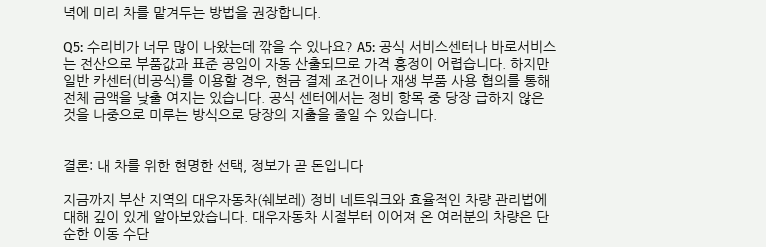녁에 미리 차를 맡겨두는 방법을 권장합니다.

Q5: 수리비가 너무 많이 나왔는데 깎을 수 있나요? A5: 공식 서비스센터나 바로서비스는 전산으로 부품값과 표준 공임이 자동 산출되므로 가격 흥정이 어렵습니다. 하지만 일반 카센터(비공식)를 이용할 경우, 현금 결제 조건이나 재생 부품 사용 협의를 통해 전체 금액을 낮출 여지는 있습니다. 공식 센터에서는 정비 항목 중 당장 급하지 않은 것을 나중으로 미루는 방식으로 당장의 지출을 줄일 수 있습니다.


결론: 내 차를 위한 현명한 선택, 정보가 곧 돈입니다

지금까지 부산 지역의 대우자동차(쉐보레) 정비 네트워크와 효율적인 차량 관리법에 대해 깊이 있게 알아보았습니다. 대우자동차 시절부터 이어져 온 여러분의 차량은 단순한 이동 수단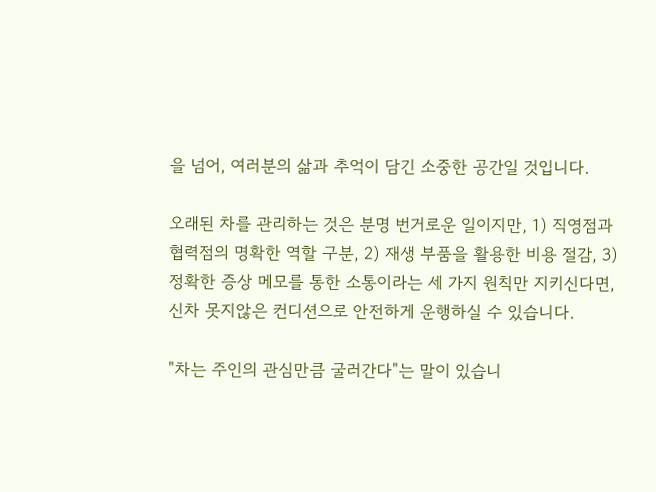을 넘어, 여러분의 삶과 추억이 담긴 소중한 공간일 것입니다.

오래된 차를 관리하는 것은 분명 번거로운 일이지만, 1) 직영점과 협력점의 명확한 역할 구분, 2) 재생 부품을 활용한 비용 절감, 3) 정확한 증상 메모를 통한 소통이라는 세 가지 원칙만 지키신다면, 신차 못지않은 컨디션으로 안전하게 운행하실 수 있습니다.

"차는 주인의 관심만큼 굴러간다"는 말이 있습니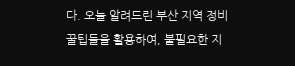다. 오늘 알려드린 부산 지역 정비 꿀팁들을 활용하여, 불필요한 지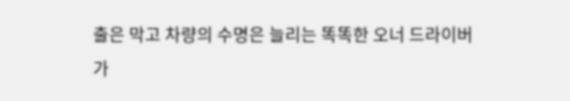출은 막고 차량의 수명은 늘리는 똑똑한 오너 드라이버가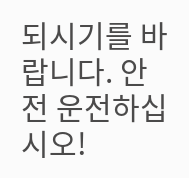되시기를 바랍니다. 안전 운전하십시오!